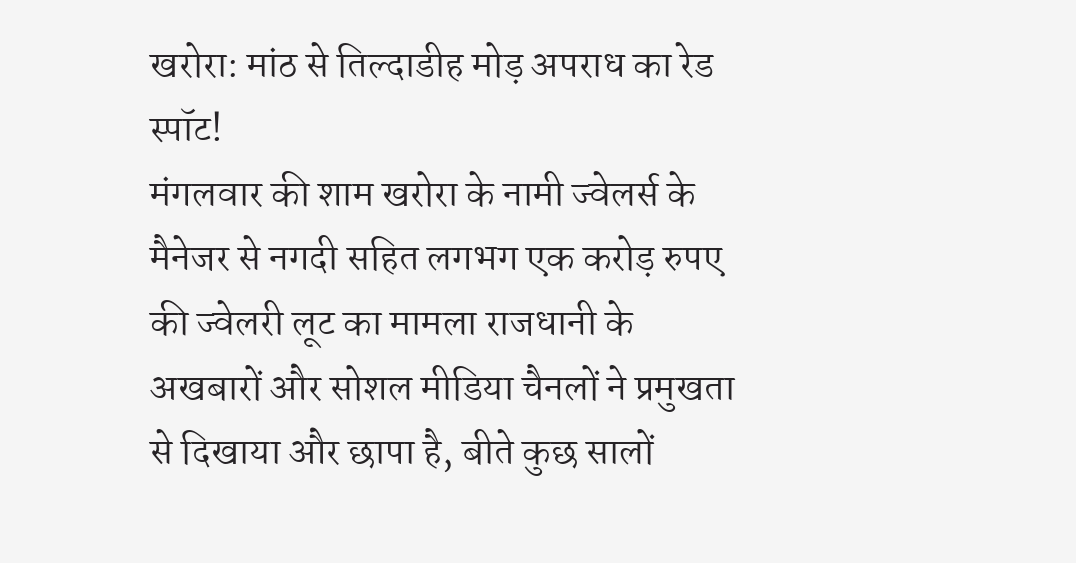खरोरा: मांठ से तिल्दाडीह मोड़ अपराध का रेड स्पॉट!
मंगलवार की शाम खरोरा के नामी ज्वेलर्स के मैनेजर से नगदी सहित लगभग एक करोड़ रुपए की ज्वेलरी लूट का मामला राजधानी के अखबारों और सोशल मीडिया चैनलों ने प्रमुखता से दिखाया और छापा है, बीते कुछ सालों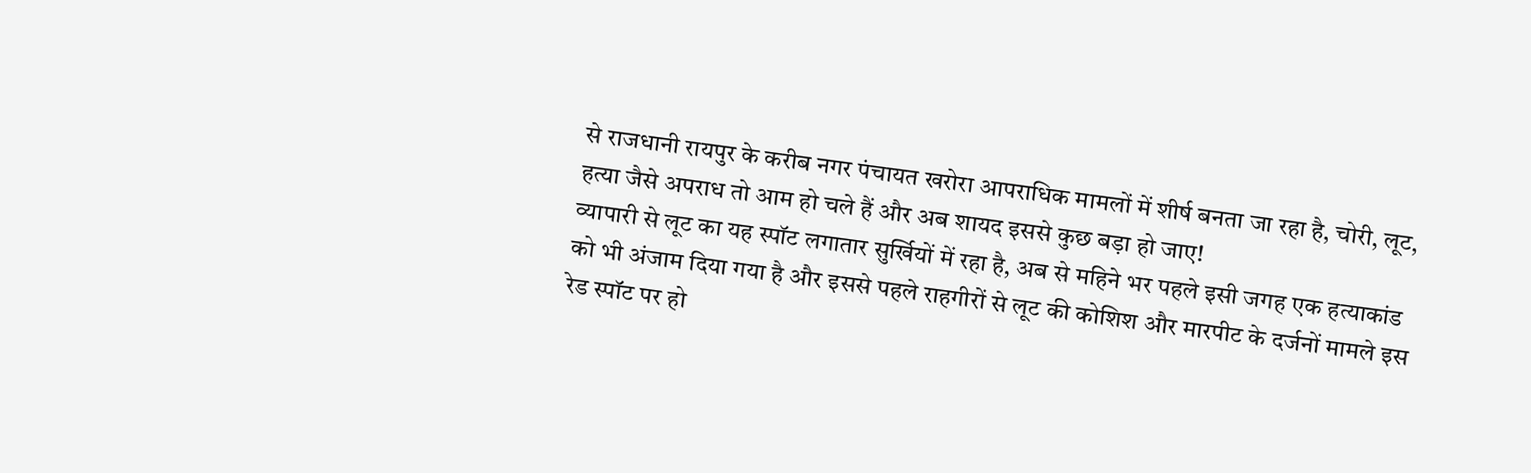से राजधानी रायपुर के करीब नगर पंचायत खरोरा आपराधिक मामलों में शीर्ष बनता जा रहा है, चोरी, लूट, हत्या जैसे अपराध तो आम हो चले हैं और अब शायद इससे कुछ बड़ा हो जाए!
व्यापारी से लूट का यह स्पॉट लगातार सुर्खियों में रहा है, अब से महिने भर पहले इसी जगह एक हत्याकांड को भी अंजाम दिया गया है और इससे पहले राहगीरों से लूट की कोशिश और मारपीट के दर्जनों मामले इस रेड स्पॉट पर हो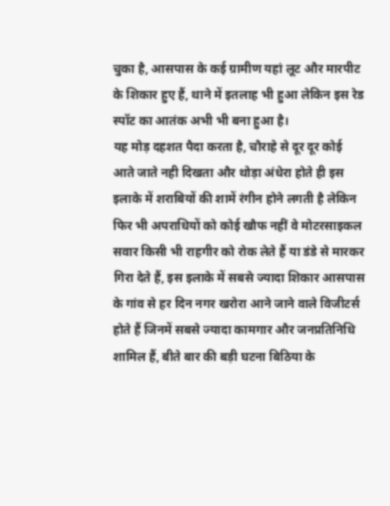चुका है, आसपास के कई ग्रामीण यहां लूट और मारपीट के शिकार हुए हैं, थाने में इतलाह भी हुआ लेकिन इस रेड स्पॉट का आतंक अभी भी बना हुआ है।
यह मोड़ दहशत पैदा करता है, चौराहे से दूर दूर कोई आते जाते नही दिखता और थोड़ा अंधेरा होते ही इस इलाके में शराबियों की शामें रंगीन होने लगती है लेकिन फिर भी अपराधियों को कोई खौफ नहीं वे मोटरसाइकल सवार किसी भी राहगीर को रोक लेते हैं या डंडे से मारकर गिरा देते हैं, इस इलाके में सबसे ज्यादा शिकार आसपास के गांव से हर दिन नगर खरोरा आने जाने वाले विजीटर्स होते हैं जिनमें सबसे ज्यादा कामगार और जनप्रतिनिधि शामिल हैं, बीते बार की बड़ी घटना बिठिया के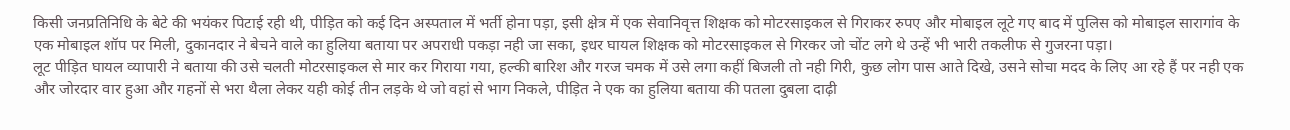किसी जनप्रतिनिधि के बेटे की भयंकर पिटाई रही थी, पीड़ित को कई दिन अस्पताल में भर्ती होना पड़ा, इसी क्षेत्र में एक सेवानिवृत्त शिक्षक को मोटरसाइकल से गिराकर रुपए और मोबाइल लूटे गए बाद में पुलिस को मोबाइल सारागांव के एक मोबाइल शॉप पर मिली, दुकानदार ने बेचने वाले का हुलिया बताया पर अपराधी पकड़ा नही जा सका, इधर घायल शिक्षक को मोटरसाइकल से गिरकर जो चोंट लगे थे उन्हें भी भारी तकलीफ से गुजरना पड़ा।
लूट पीड़ित घायल व्यापारी ने बताया की उसे चलती मोटरसाइकल से मार कर गिराया गया, हल्की बारिश और गरज चमक में उसे लगा कहीं बिजली तो नही गिरी, कुछ लोग पास आते दिखे, उसने सोचा मदद के लिए आ रहे हैं पर नही एक और जोरदार वार हुआ और गहनों से भरा थैला लेकर यही कोई तीन लड़के थे जो वहां से भाग निकले, पीड़ित ने एक का हुलिया बताया की पतला दुबला दाढ़ी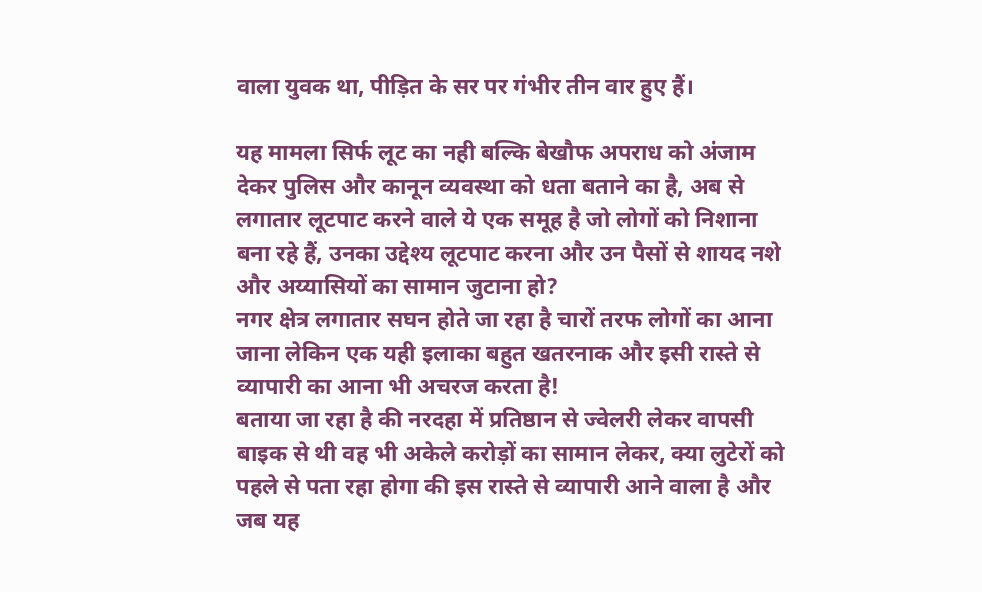वाला युवक था, पीड़ित के सर पर गंभीर तीन वार हुए हैं।

यह मामला सिर्फ लूट का नही बल्कि बेखौफ अपराध को अंजाम देकर पुलिस और कानून व्यवस्था को धता बताने का है, अब से लगातार लूटपाट करने वाले ये एक समूह है जो लोगों को निशाना बना रहे हैं, उनका उद्देश्य लूटपाट करना और उन पैसों से शायद नशे और अय्यासियों का सामान जुटाना हो?
नगर क्षेत्र लगातार सघन होते जा रहा है चारों तरफ लोगों का आना जाना लेकिन एक यही इलाका बहुत खतरनाक और इसी रास्ते से व्यापारी का आना भी अचरज करता है!
बताया जा रहा है की नरदहा में प्रतिष्ठान से ज्वेलरी लेकर वापसी बाइक से थी वह भी अकेले करोड़ों का सामान लेकर, क्या लुटेरों को पहले से पता रहा होगा की इस रास्ते से व्यापारी आने वाला है और जब यह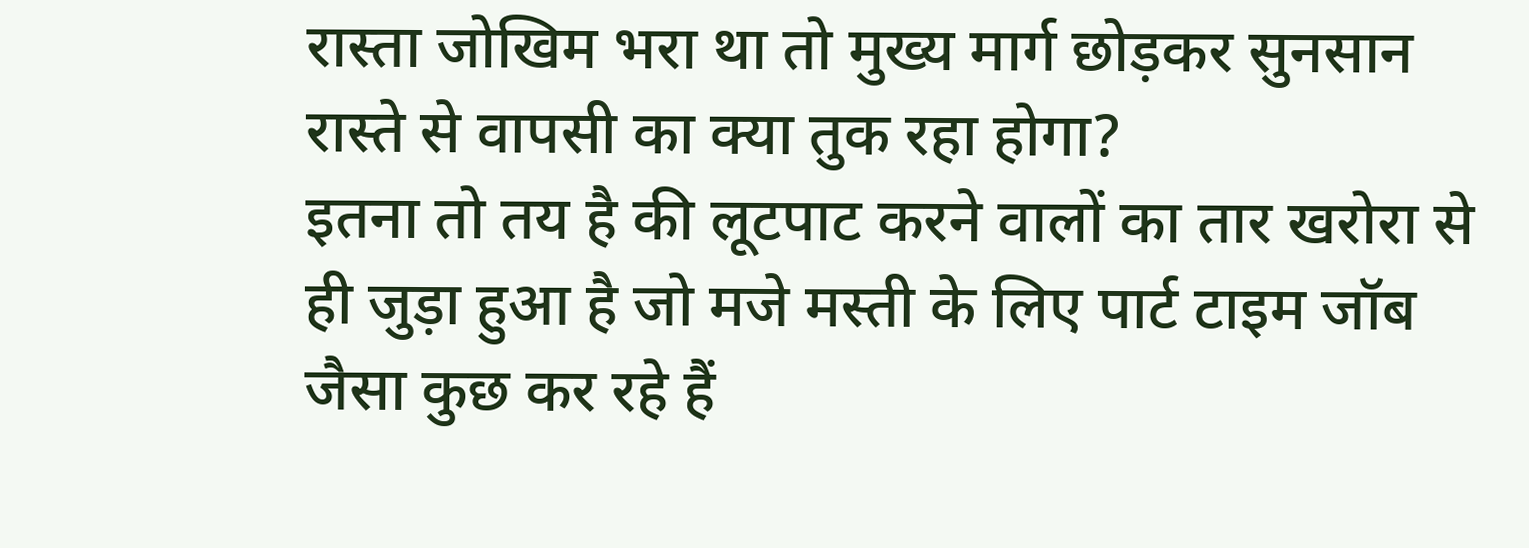रास्ता जोखिम भरा था तो मुख्य मार्ग छोड़कर सुनसान रास्ते से वापसी का क्या तुक रहा होगा?
इतना तो तय है की लूटपाट करने वालों का तार खरोरा से ही जुड़ा हुआ है जो मजे मस्ती के लिए पार्ट टाइम जॉब जैसा कुछ कर रहे हैं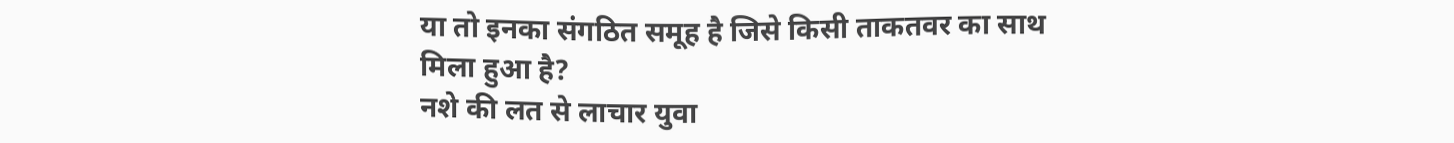या तो इनका संगठित समूह है जिसे किसी ताकतवर का साथ मिला हुआ है?
नशे की लत से लाचार युवा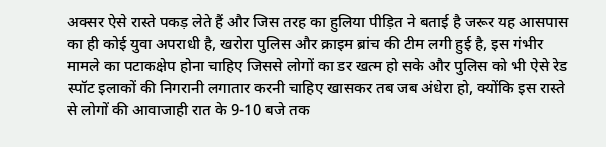अक्सर ऐसे रास्ते पकड़ लेते हैं और जिस तरह का हुलिया पीड़ित ने बताई है जरूर यह आसपास का ही कोई युवा अपराधी है, खरोरा पुलिस और क्राइम ब्रांच की टीम लगी हुई है, इस गंभीर मामले का पटाकक्षेप होना चाहिए जिससे लोगों का डर खत्म हो सके और पुलिस को भी ऐसे रेड स्पॉट इलाकों की निगरानी लगातार करनी चाहिए खासकर तब जब अंधेरा हो, क्योंकि इस रास्ते से लोगों की आवाजाही रात के 9-10 बजे तक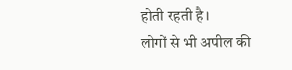होती रहती है।
लोगों से भी अपील की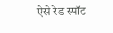ऐसे रेड स्पॉट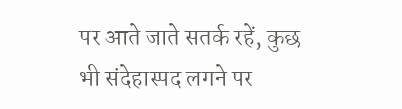पर आते जाते सतर्क रहें, कुछ भी संदेहास्पद लगने पर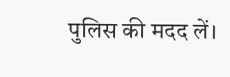पुलिस की मदद लें।